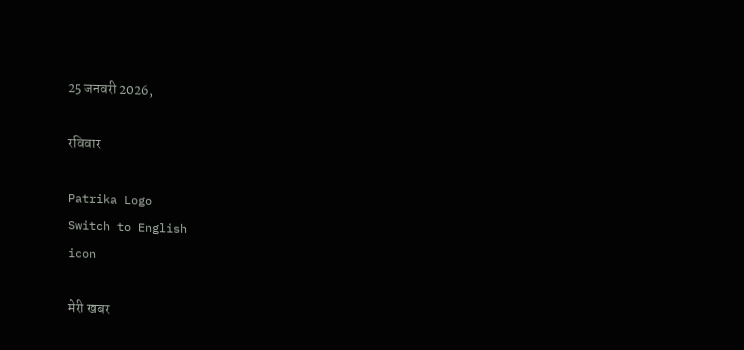25 जनवरी 2026,

रविवार

Patrika Logo
Switch to English
icon

मेरी खबर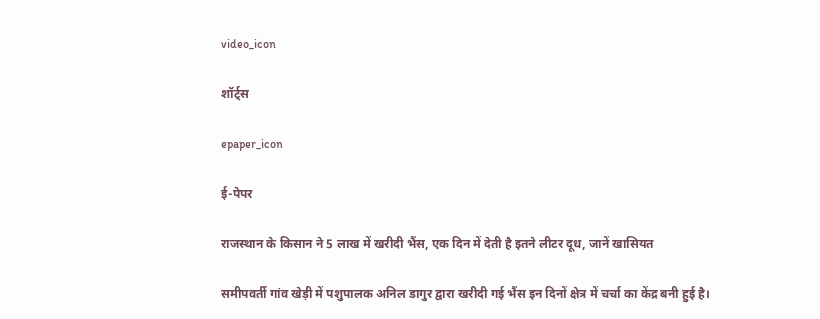video_icon

शॉर्ट्स

epaper_icon

ई-पेपर

राजस्थान के किसान ने 5 लाख में खरीदी भैंस, एक दिन में देती है इतने लीटर दूध, जानें खासियत

समीपवर्ती गांव खेड़ी में पशुपालक अनिल डागुर द्वारा खरीदी गई भैंस इन दिनों क्षेत्र में चर्चा का केंद्र बनी हुई है।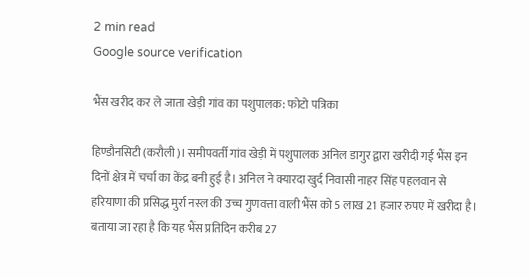2 min read
Google source verification

भैंस खरीद कर ले जाता खेड़ी गांव का पशुपालक: फोटो पत्रिका

हिण्डौनसिटी (करौली)। समीपवर्ती गांव खेड़ी में पशुपालक अनिल डागुर द्वारा खरीदी गई भैंस इन दिनों क्षेत्र में चर्चा का केंद्र बनी हुई है। अनिल ने क्यारदा खुर्द निवासी नाहर सिंह पहलवान से हरियाणा की प्रसिद्ध मुर्रा नस्ल की उच्च गुणवत्ता वाली भैंस को 5 लाख 21 हजार रुपए में खरीदा है। बताया जा रहा है कि यह भैंस प्रतिदिन करीब 27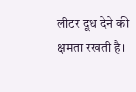लीटर दूध देने की क्षमता रखती है।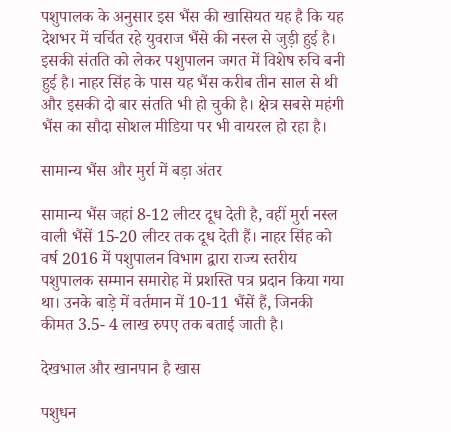पशुपालक के अनुसार इस भैंस की खासियत यह है कि यह देशभर में चर्चित रहे युवराज भैंसे की नस्ल से जुड़ी हुई है। इसकी संतति को लेकर पशुपालन जगत में विशेष रुचि बनी हुई है। नाहर सिंह के पास यह भैंस करीब तीन साल से थी और इसकी दो बार संतति भी हो चुकी है। क्षेत्र सबसे महंगी भैंस का सौदा सोशल मीडिया पर भी वायरल हो रहा है।

सामान्य भैंस और मुर्रा में बड़ा अंतर

सामान्य भैंस जहां 8-12 लीटर दूध देती है, वहीं मुर्रा नस्ल वाली भैंसें 15-20 लीटर तक दूध देती हैं। नाहर सिंह को वर्ष 2016 में पशुपालन विभाग द्वारा राज्य स्तरीय पशुपालक सम्मान समारोह में प्रशस्ति पत्र प्रदान किया गया था। उनके बाड़े में वर्तमान में 10-11 भैंसें हैं, जिनकी कीमत 3.5- 4 लाख रुपए तक बताई जाती है।

देखभाल और खानपान है खास

पशुधन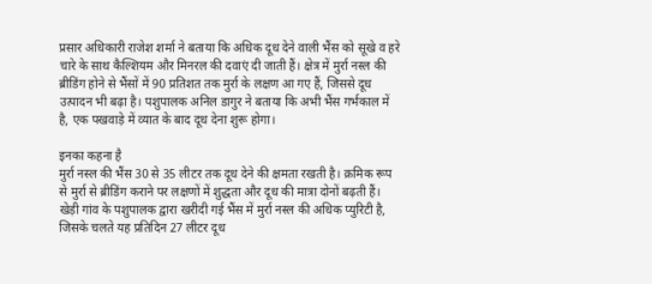प्रसार अधिकारी राजेश शर्मा ने बताया कि अधिक दूध देने वाली भैंस को सूखे व हरे चारे के साथ कैल्शियम और मिनरल की दवाएं दी जाती हैं। क्षेत्र में मुर्रा नस्ल की ब्रीडिंग होने से भैंसों में 90 प्रतिशत तक मुर्रा के लक्षण आ गए हैं, जिससे दूध उत्पादन भी बढ़ा है। पशुपालक अनिल डागुर ने बताया कि अभी भैंस गर्भकाल में है, एक पखवाड़े में व्यात के बाद दूध देना शुरू होगा।

इनका कहना है
मुर्रा नस्ल की भैंस 30 से 35 लीटर तक दूध देने की क्षमता रखती है। क्रमिक रूप से मुर्रा से ब्रीडिंग कराने पर लक्षणों में शुद्धता और दूध की मात्रा दोनों बढ़ती हैं। खेड़ी गांव के पशुपालक द्वारा खरीदी गई भैंस में मुर्रा नस्ल की अधिक प्युरिटी है, जिसके चलते यह प्रतिदिन 27 लीटर दूध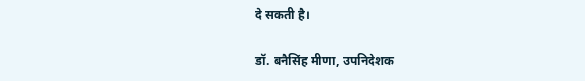दे सकती है।

डॉ. बनैसिंह मीणा, उपनिदेशक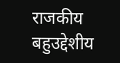राजकीय बहुउद्देशीय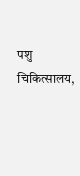पशु चिकित्सालय,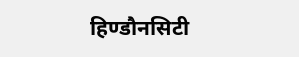हिण्डौनसिटी